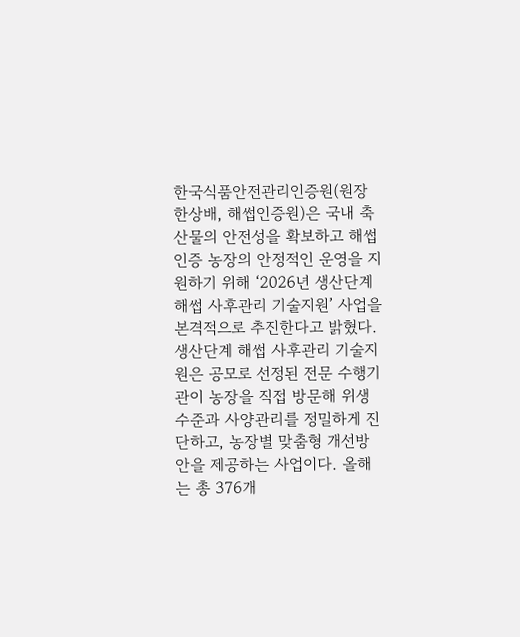한국식품안전관리인증원(원장 한상배, 해썹인증원)은 국내 축산물의 안전성을 확보하고 해썹 인증 농장의 안정적인 운영을 지원하기 위해 ‘2026년 생산단계 해썹 사후관리 기술지원’ 사업을 본격적으로 추진한다고 밝혔다. 생산단계 해썹 사후관리 기술지원은 공모로 선정된 전문 수행기관이 농장을 직접 방문해 위생수준과 사양관리를 정밀하게 진단하고, 농장별 맞춤형 개선방안을 제공하는 사업이다. 올해는 총 376개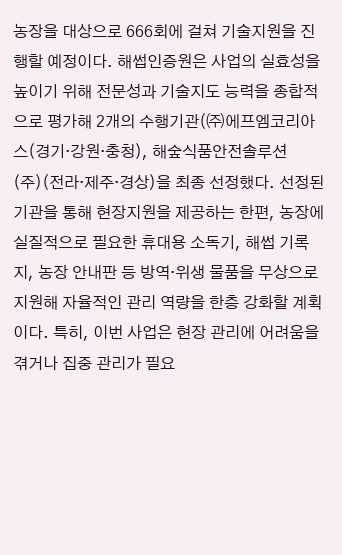농장을 대상으로 666회에 걸쳐 기술지원을 진행할 예정이다. 해썹인증원은 사업의 실효성을 높이기 위해 전문성과 기술지도 능력을 종합적으로 평가해 2개의 수행기관(㈜에프엠코리아스(경기·강원·충청), 해숲식품안전솔루션(주)(전라·제주·경상)을 최종 선정했다. 선정된 기관을 통해 현장지원을 제공하는 한편, 농장에 실질적으로 필요한 휴대용 소독기, 해썹 기록지, 농장 안내판 등 방역·위생 물품을 무상으로 지원해 자율적인 관리 역량을 한층 강화할 계획이다. 특히, 이번 사업은 현장 관리에 어려움을 겪거나 집중 관리가 필요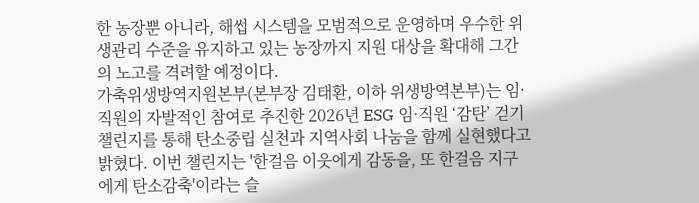한 농장뿐 아니라, 해썹 시스템을 모범적으로 운영하며 우수한 위생관리 수준을 유지하고 있는 농장까지 지원 대상을 확대해 그간의 노고를 격려할 예정이다.
가축위생방역지원본부(본부장 김태환, 이하 위생방역본부)는 임·직원의 자발적인 참여로 추진한 2026년 ESG 임·직원 ‘감탄’ 걷기챌린지를 통해 탄소중립 실천과 지역사회 나눔을 함께 실현했다고 밝혔다. 이번 챌린지는 '한걸음 이웃에게 감동을, 또 한걸음 지구에게 탄소감축'이라는 슬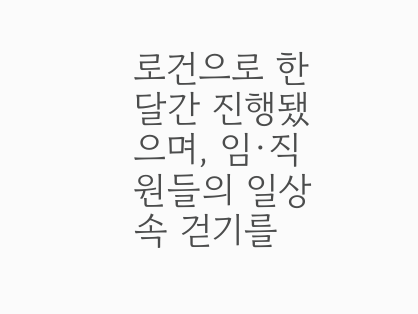로건으로 한달간 진행됐으며, 임·직원들의 일상 속 걷기를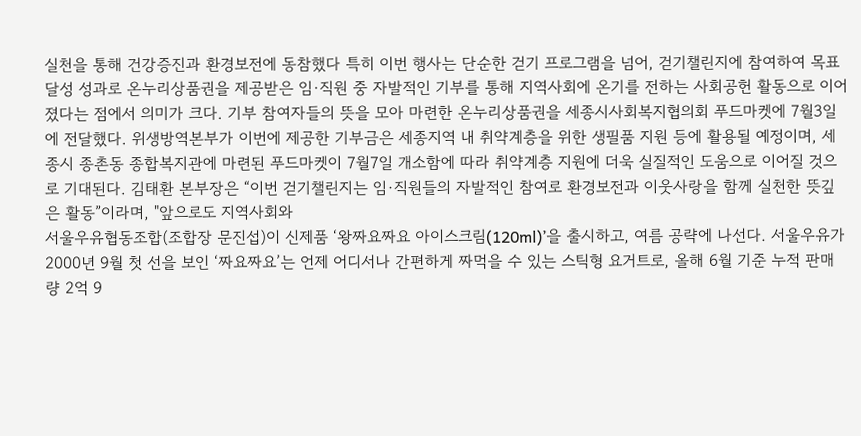실천을 통해 건강증진과 환경보전에 동참했다 특히 이번 행사는 단순한 걷기 프로그램을 넘어, 걷기챌린지에 참여하여 목표달성 성과로 온누리상품권을 제공받은 임·직원 중 자발적인 기부를 통해 지역사회에 온기를 전하는 사회공헌 활동으로 이어졌다는 점에서 의미가 크다. 기부 참여자들의 뜻을 모아 마련한 온누리상품권을 세종시사회복지협의회 푸드마켓에 7월3일에 전달했다. 위생방역본부가 이번에 제공한 기부금은 세종지역 내 취약계층을 위한 생필품 지원 등에 활용될 예정이며, 세종시 종촌동 종합복지관에 마련된 푸드마켓이 7월7일 개소함에 따라 취약계층 지원에 더욱 실질적인 도움으로 이어질 것으로 기대된다. 김태환 본부장은 “이번 걷기챌린지는 임·직원들의 자발적인 참여로 환경보전과 이웃사랑을 함께 실천한 뜻깊은 활동”이라며, "앞으로도 지역사회와
서울우유협동조합(조합장 문진섭)이 신제품 ‘왕짜요짜요 아이스크림(120ml)’을 출시하고, 여름 공략에 나선다. 서울우유가 2000년 9월 첫 선을 보인 ‘짜요짜요’는 언제 어디서나 간편하게 짜먹을 수 있는 스틱형 요거트로, 올해 6월 기준 누적 판매량 2억 9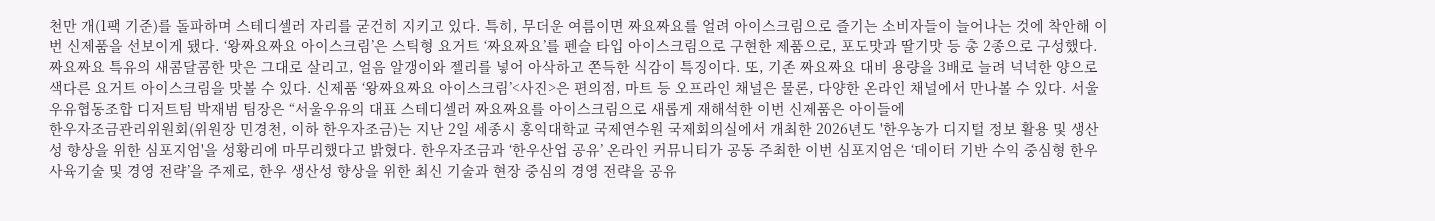천만 개(1팩 기준)를 돌파하며 스테디셀러 자리를 굳건히 지키고 있다. 특히, 무더운 여름이면 짜요짜요를 얼려 아이스크림으로 즐기는 소비자들이 늘어나는 것에 착안해 이번 신제품을 선보이게 됐다. ‘왕짜요짜요 아이스크림’은 스틱형 요거트 ‘짜요짜요’를 펜슬 타입 아이스크림으로 구현한 제품으로, 포도맛과 딸기맛 등 총 2종으로 구성했다. 짜요짜요 특유의 새콤달콤한 맛은 그대로 살리고, 얼음 알갱이와 젤리를 넣어 아삭하고 쫀득한 식감이 특징이다. 또, 기존 짜요짜요 대비 용량을 3배로 늘려 넉넉한 양으로 색다른 요거트 아이스크림을 맛볼 수 있다. 신제품 ‘왕짜요짜요 아이스크림’<사진>은 편의점, 마트 등 오프라인 채널은 물론, 다양한 온라인 채널에서 만나볼 수 있다. 서울우유협동조합 디저트팀 박재범 팀장은 “서울우유의 대표 스테디셀러 짜요짜요를 아이스크림으로 새롭게 재해석한 이번 신제품은 아이들에
한우자조금관리위원회(위원장 민경천, 이하 한우자조금)는 지난 2일 세종시 홍익대학교 국제연수원 국제회의실에서 개최한 2026년도 '한우농가 디지털 정보 활용 및 생산성 향상을 위한 심포지엄'을 성황리에 마무리했다고 밝혔다. 한우자조금과 ‘한우산업 공유’ 온라인 커뮤니티가 공동 주최한 이번 심포지엄은 ‘데이터 기반 수익 중심형 한우 사육기술 및 경영 전략’을 주제로, 한우 생산성 향상을 위한 최신 기술과 현장 중심의 경영 전략을 공유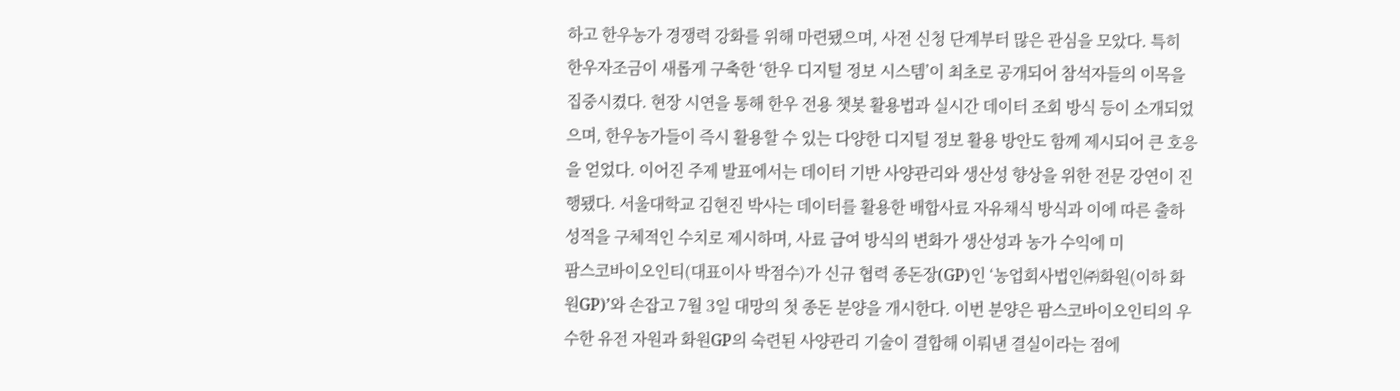하고 한우농가 경쟁력 강화를 위해 마련됐으며, 사전 신청 단계부터 많은 관심을 모았다. 특히 한우자조금이 새롭게 구축한 ‘한우 디지털 정보 시스템’이 최초로 공개되어 참석자들의 이목을 집중시켰다. 현장 시연을 통해 한우 전용 챗봇 활용법과 실시간 데이터 조회 방식 등이 소개되었으며, 한우농가들이 즉시 활용할 수 있는 다양한 디지털 정보 활용 방안도 함께 제시되어 큰 호응을 얻었다. 이어진 주제 발표에서는 데이터 기반 사양관리와 생산성 향상을 위한 전문 강연이 진행됐다. 서울대학교 김현진 박사는 데이터를 활용한 배합사료 자유채식 방식과 이에 따른 출하 성적을 구체적인 수치로 제시하며, 사료 급여 방식의 변화가 생산성과 농가 수익에 미
팜스코바이오인티(대표이사 박점수)가 신규 협력 종돈장(GP)인 ‘농업회사법인㈜화원(이하 화원GP)’와 손잡고 7월 3일 대망의 첫 종돈 분양을 개시한다. 이번 분양은 팜스코바이오인티의 우수한 유전 자원과 화원GP의 숙련된 사양관리 기술이 결합해 이뤄낸 결실이라는 점에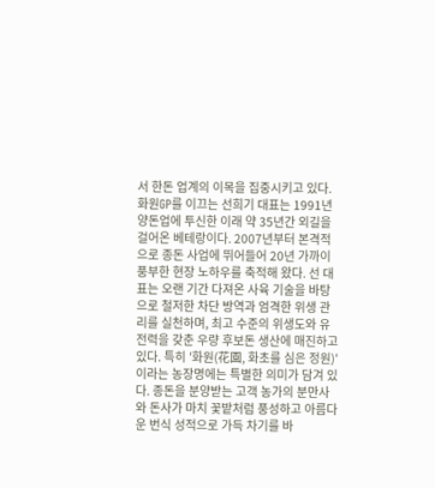서 한돈 업계의 이목을 집중시키고 있다. 화원GP를 이끄는 선희기 대표는 1991년 양돈업에 투신한 이래 약 35년간 외길을 걸어온 베테랑이다. 2007년부터 본격적으로 종돈 사업에 뛰어들어 20년 가까이 풍부한 현장 노하우를 축적해 왔다. 선 대표는 오랜 기간 다져온 사육 기술을 바탕으로 철저한 차단 방역과 엄격한 위생 관리를 실천하며, 최고 수준의 위생도와 유전력을 갖춘 우량 후보돈 생산에 매진하고 있다. 특히 '화원(花園, 화초를 심은 정원)'이라는 농장명에는 특별한 의미가 담겨 있다. 종돈을 분양받는 고객 농가의 분만사와 돈사가 마치 꽃밭처럼 풍성하고 아름다운 번식 성적으로 가득 차기를 바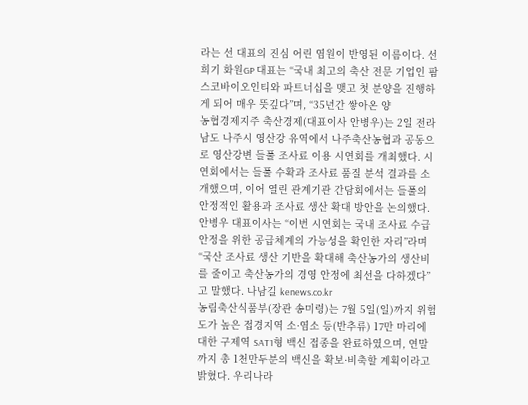라는 선 대표의 진심 어린 염원이 반영된 이름이다. 선희기 화원GP 대표는 “국내 최고의 축산 전문 기업인 팜스코바이오인티와 파트너십을 맺고 첫 분양을 진행하게 되어 매우 뜻깊다”며, “35년간 쌓아온 양
농협경제지주 축산경제(대표이사 안병우)는 2일 전라남도 나주시 영산강 유역에서 나주축산농협과 공동으로 영산강변 들풀 조사료 이용 시연회를 개최했다. 시연회에서는 들풀 수확과 조사료 품질 분석 결과를 소개했으며, 이어 열린 관계기관 간담회에서는 들풀의 안정적인 활용과 조사료 생산 확대 방안을 논의했다. 안병우 대표이사는 “이번 시연회는 국내 조사료 수급안정을 위한 공급체계의 가능성을 확인한 자리”라며“국산 조사료 생산 기반을 확대해 축산농가의 생산비를 줄이고 축산농가의 경영 안정에 최선을 다하겠다”고 말했다. 나남길 kenews.co.kr
농림축산식품부(장관 송미령)는 7월 5일(일)까지 위험도가 높은 접경지역 소·염소 등(반추류) 17만 마리에 대한 구제역 SAT1형 백신 접종을 완료하였으며, 연말까지 총 1천만두분의 백신을 확보·비축할 계획이라고 밝혔다. 우리나라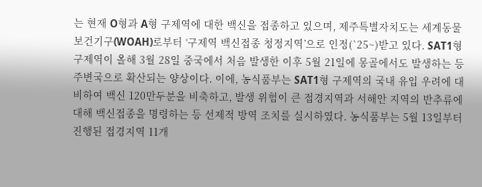는 현재 O형과 A형 구제역에 대한 백신을 접종하고 있으며, 제주특별자치도는 세계동물보건기구(WOAH)로부터 ‘구제역 백신접종 청정지역’으로 인정(`25~)받고 있다. SAT1형 구제역이 올해 3월 28일 중국에서 처음 발생한 이후 5월 21일에 몽골에서도 발생하는 등 주변국으로 확산되는 양상이다. 이에, 농식품부는 SAT1형 구제역의 국내 유입 우려에 대비하여 백신 120만두분을 비축하고, 발생 위험이 큰 접경지역과 서해안 지역의 반추류에 대해 백신접종을 명령하는 등 선제적 방역 조치를 실시하였다. 농식품부는 5월 13일부터 진행된 접경지역 11개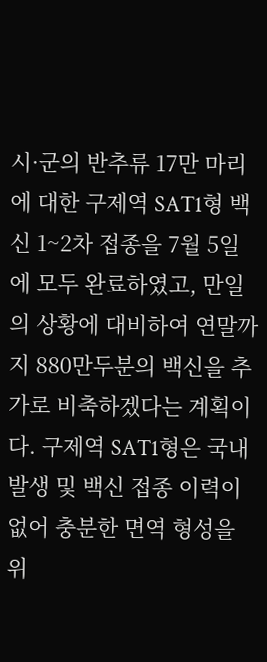시·군의 반추류 17만 마리에 대한 구제역 SAT1형 백신 1~2차 접종을 7월 5일에 모두 완료하였고, 만일의 상황에 대비하여 연말까지 880만두분의 백신을 추가로 비축하겠다는 계획이다. 구제역 SAT1형은 국내 발생 및 백신 접종 이력이 없어 충분한 면역 형성을 위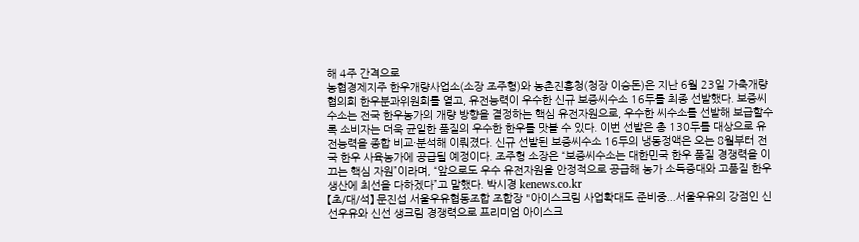해 4주 간격으로
농협경제지주 한우개량사업소(소장 조주형)와 농촌진흥청(청장 이승돈)은 지난 6월 23일 가축개량협의회 한우분과위원회를 열고, 유전능력이 우수한 신규 보증씨수소 16두를 최종 선발했다. 보증씨수소는 전국 한우농가의 개량 방향을 결정하는 핵심 유전자원으로, 우수한 씨수소를 선발해 보급할수록 소비자는 더욱 균일한 품질의 우수한 한우를 맛볼 수 있다. 이번 선발은 총 130두를 대상으로 유전능력을 종합 비교·분석해 이뤄졌다. 신규 선발된 보증씨수소 16두의 냉동정액은 오는 8월부터 전국 한우 사육농가에 공급될 예정이다. 조주형 소장은 “보증씨수소는 대한민국 한우 품질 경쟁력을 이끄는 핵심 자원”이라며, “앞으로도 우수 유전자원을 안정적으로 공급해 농가 소득증대와 고품질 한우 생산에 최선을 다하겠다”고 말했다. 박시경 kenews.co.kr
【초/대/석】 문진섭 서울우유협동조합 조합장 "아이스크림 사업확대도 준비중...서울우유의 강점인 신선우유와 신선 생크림 경쟁력으로 프리미엄 아이스크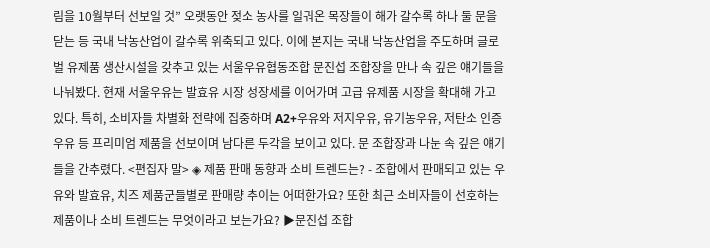림을 10월부터 선보일 것” 오랫동안 젖소 농사를 일궈온 목장들이 해가 갈수록 하나 둘 문을 닫는 등 국내 낙농산업이 갈수록 위축되고 있다. 이에 본지는 국내 낙농산업을 주도하며 글로벌 유제품 생산시설을 갖추고 있는 서울우유협동조합 문진섭 조합장을 만나 속 깊은 얘기들을 나눠봤다. 현재 서울우유는 발효유 시장 성장세를 이어가며 고급 유제품 시장을 확대해 가고 있다. 특히, 소비자들 차별화 전략에 집중하며 A2+우유와 저지우유, 유기농우유, 저탄소 인증우유 등 프리미엄 제품을 선보이며 남다른 두각을 보이고 있다. 문 조합장과 나눈 속 깊은 얘기들을 간추렸다. <편집자 말> ◈ 제품 판매 동향과 소비 트렌드는? - 조합에서 판매되고 있는 우유와 발효유, 치즈 제품군들별로 판매량 추이는 어떠한가요? 또한 최근 소비자들이 선호하는 제품이나 소비 트렌드는 무엇이라고 보는가요? ▶문진섭 조합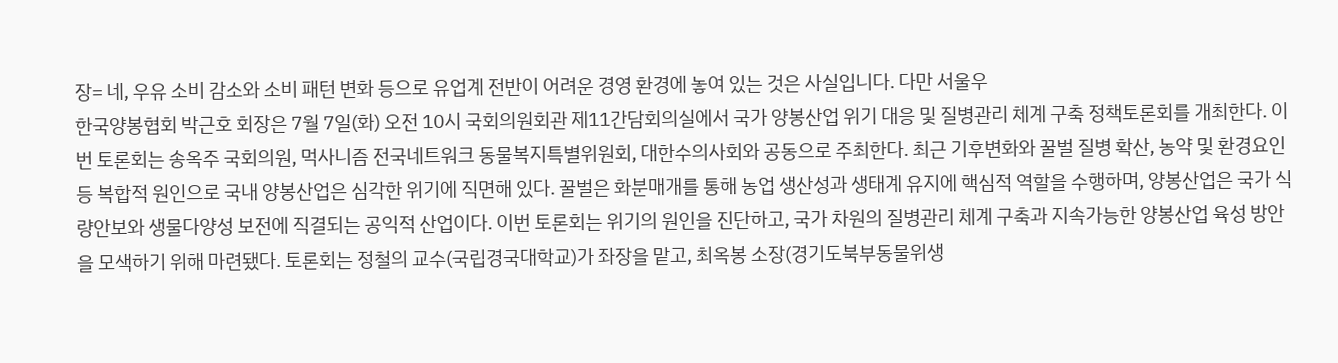장= 네, 우유 소비 감소와 소비 패턴 변화 등으로 유업계 전반이 어려운 경영 환경에 놓여 있는 것은 사실입니다. 다만 서울우
한국양봉협회 박근호 회장은 7월 7일(화) 오전 10시 국회의원회관 제11간담회의실에서 국가 양봉산업 위기 대응 및 질병관리 체계 구축 정책토론회를 개최한다. 이번 토론회는 송옥주 국회의원, 먹사니즘 전국네트워크 동물복지특별위원회, 대한수의사회와 공동으로 주최한다. 최근 기후변화와 꿀벌 질병 확산, 농약 및 환경요인 등 복합적 원인으로 국내 양봉산업은 심각한 위기에 직면해 있다. 꿀벌은 화분매개를 통해 농업 생산성과 생태계 유지에 핵심적 역할을 수행하며, 양봉산업은 국가 식량안보와 생물다양성 보전에 직결되는 공익적 산업이다. 이번 토론회는 위기의 원인을 진단하고, 국가 차원의 질병관리 체계 구축과 지속가능한 양봉산업 육성 방안을 모색하기 위해 마련됐다. 토론회는 정철의 교수(국립경국대학교)가 좌장을 맡고, 최옥봉 소장(경기도북부동물위생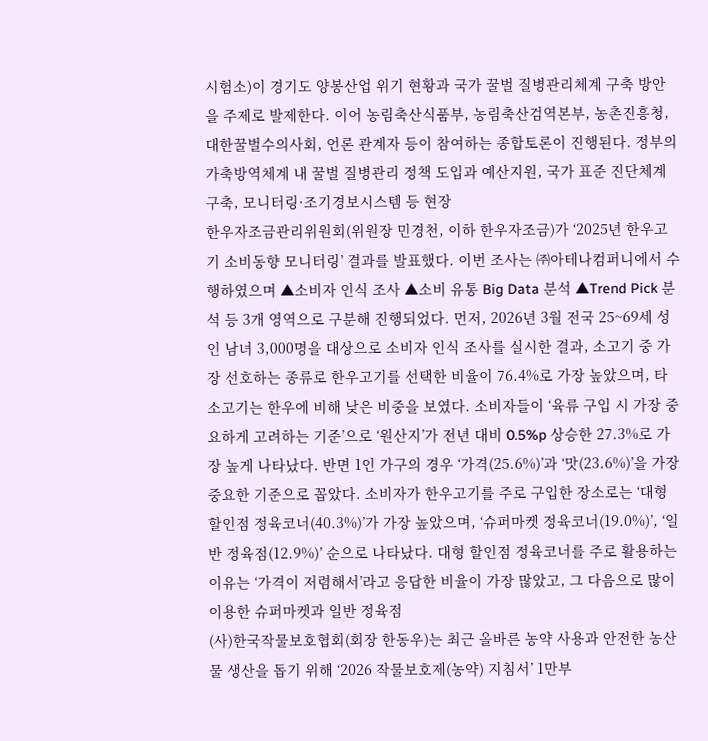시험소)이 경기도 양봉산업 위기 현황과 국가 꿀벌 질병관리체계 구축 방안을 주제로 발제한다. 이어 농림축산식품부, 농림축산검역본부, 농촌진흥청, 대한꿀벌수의사회, 언론 관계자 등이 참여하는 종합토론이 진행된다. 정부의 가축방역체계 내 꿀벌 질병관리 정책 도입과 예산지원, 국가 표준 진단체계 구축, 모니터링·조기경보시스템 등 현장
한우자조금관리위원회(위원장 민경천, 이하 한우자조금)가 ‘2025년 한우고기 소비동향 모니터링’ 결과를 발표했다. 이번 조사는 ㈜아테나컴퍼니에서 수행하였으며 ▲소비자 인식 조사 ▲소비 유통 Big Data 분석 ▲Trend Pick 분석 등 3개 영역으로 구분해 진행되었다. 먼저, 2026년 3월 전국 25~69세 성인 남녀 3,000명을 대상으로 소비자 인식 조사를 실시한 결과, 소고기 중 가장 선호하는 종류로 한우고기를 선택한 비율이 76.4%로 가장 높았으며, 타 소고기는 한우에 비해 낮은 비중을 보였다. 소비자들이 ‘육류 구입 시 가장 중요하게 고려하는 기준’으로 ‘원산지’가 전년 대비 0.5%p 상승한 27.3%로 가장 높게 나타났다. 반면 1인 가구의 경우 ‘가격(25.6%)’과 ‘맛(23.6%)’을 가장 중요한 기준으로 꼽았다. 소비자가 한우고기를 주로 구입한 장소로는 ‘대형 할인점 정육코너(40.3%)’가 가장 높았으며, ‘슈퍼마켓 정육코너(19.0%)’, ‘일반 정육점(12.9%)’ 순으로 나타났다. 대형 할인점 정육코너를 주로 활용하는 이유는 ‘가격이 저렴해서’라고 응답한 비율이 가장 많았고, 그 다음으로 많이 이용한 슈퍼마켓과 일반 정육점
(사)한국작물보호협회(회장 한동우)는 최근 올바른 농약 사용과 안전한 농산물 생산을 돕기 위해 ‘2026 작물보호제(농약) 지침서’ 1만부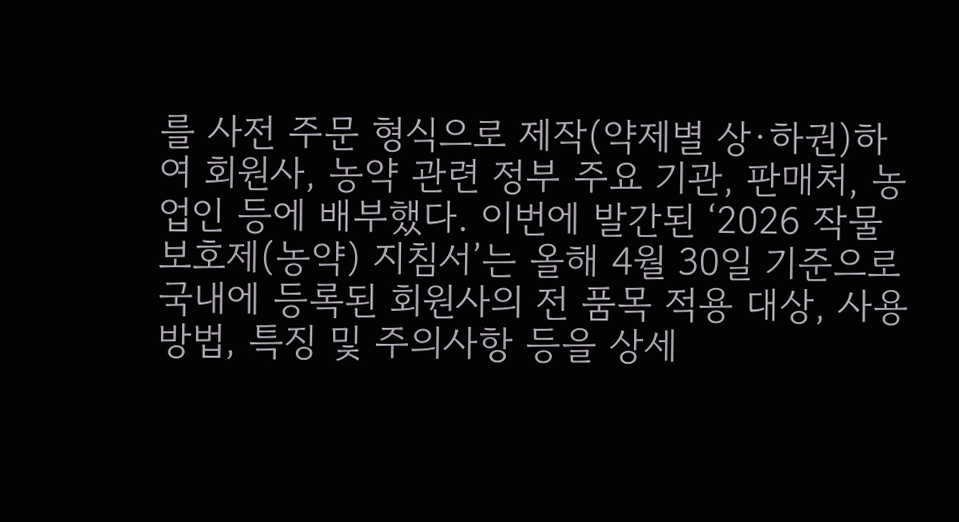를 사전 주문 형식으로 제작(약제별 상·하권)하여 회원사, 농약 관련 정부 주요 기관, 판매처, 농업인 등에 배부했다. 이번에 발간된 ‘2026 작물보호제(농약) 지침서’는 올해 4월 30일 기준으로 국내에 등록된 회원사의 전 품목 적용 대상, 사용 방법, 특징 및 주의사항 등을 상세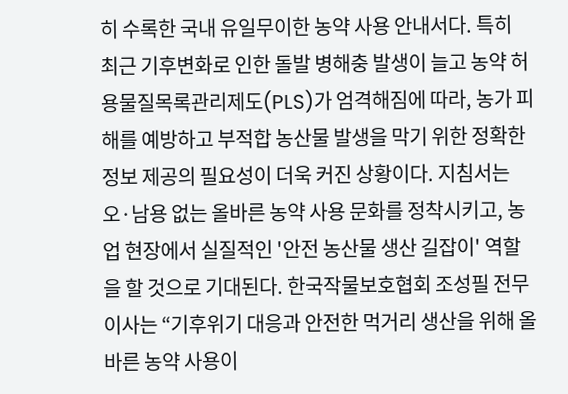히 수록한 국내 유일무이한 농약 사용 안내서다. 특히 최근 기후변화로 인한 돌발 병해충 발생이 늘고 농약 허용물질목록관리제도(PLS)가 엄격해짐에 따라, 농가 피해를 예방하고 부적합 농산물 발생을 막기 위한 정확한 정보 제공의 필요성이 더욱 커진 상황이다. 지침서는 오·남용 없는 올바른 농약 사용 문화를 정착시키고, 농업 현장에서 실질적인 '안전 농산물 생산 길잡이' 역할을 할 것으로 기대된다. 한국작물보호협회 조성필 전무이사는 “기후위기 대응과 안전한 먹거리 생산을 위해 올바른 농약 사용이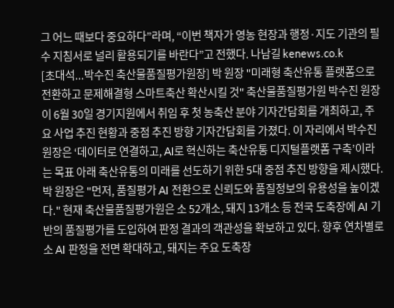그 어느 때보다 중요하다”라며, “이번 책자가 영농 현장과 행정·지도 기관의 필수 지침서로 널리 활용되기를 바란다”고 전했다. 나남길 kenews.co.k
[초대석...박수진 축산물품질평가원장] 박 원장 "미래형 축산유통 플랫폼으로 전환하고 문제해결형 스마트축산 확산시킬 것" 축산물품질평가원 박수진 원장이 6월 30일 경기지원에서 취임 후 첫 농축산 분야 기자간담회를 개최하고, 주요 사업 추진 현황과 중점 추진 방향 기자간담회를 가졌다. 이 자리에서 박수진 원장은 ‘데이터로 연결하고, AI로 혁신하는 축산유통 디지털플랫폼 구축’이라는 목표 아래 축산유통의 미래를 선도하기 위한 5대 중점 추진 방향을 제시했다. 박 원장은 "먼저, 품질평가 AI 전환으로 신뢰도와 품질정보의 유용성을 높이겠다." 현재 축산물품질평가원은 소 52개소, 돼지 13개소 등 전국 도축장에 AI 기반의 품질평가를 도입하여 판정 결과의 객관성을 확보하고 있다. 향후 연차별로 소 AI 판정을 전면 확대하고, 돼지는 주요 도축장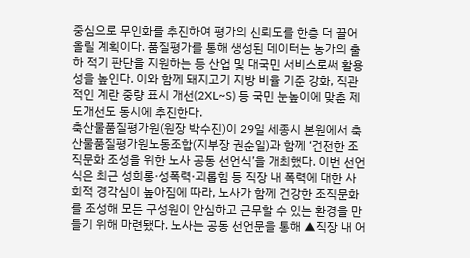중심으로 무인화를 추진하여 평가의 신뢰도를 한층 더 끌어올릴 계획이다. 품질평가를 통해 생성된 데이터는 농가의 출하 적기 판단을 지원하는 등 산업 및 대국민 서비스로써 활용성을 높인다. 이와 함께 돼지고기 지방 비율 기준 강화, 직관적인 계란 중량 표시 개선(2XL~S) 등 국민 눈높이에 맞춘 제도개선도 동시에 추진한다.
축산물품질평가원(원장 박수진)이 29일 세종시 본원에서 축산물품질평가원노동조합(지부장 권순일)과 함께 ‘건전한 조직문화 조성을 위한 노사 공동 선언식’을 개최했다. 이번 선언식은 최근 성희롱·성폭력·괴롭힘 등 직장 내 폭력에 대한 사회적 경각심이 높아짐에 따라, 노사가 함께 건강한 조직문화를 조성해 모든 구성원이 안심하고 근무할 수 있는 환경을 만들기 위해 마련됐다. 노사는 공동 선언문을 통해 ▲직장 내 어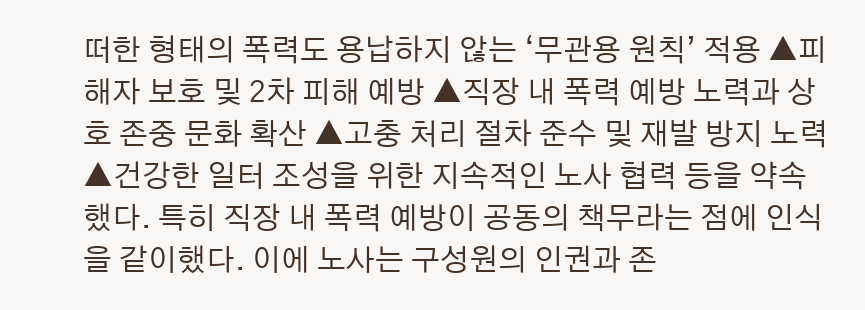떠한 형태의 폭력도 용납하지 않는 ‘무관용 원칙’ 적용 ▲피해자 보호 및 2차 피해 예방 ▲직장 내 폭력 예방 노력과 상호 존중 문화 확산 ▲고충 처리 절차 준수 및 재발 방지 노력 ▲건강한 일터 조성을 위한 지속적인 노사 협력 등을 약속했다. 특히 직장 내 폭력 예방이 공동의 책무라는 점에 인식을 같이했다. 이에 노사는 구성원의 인권과 존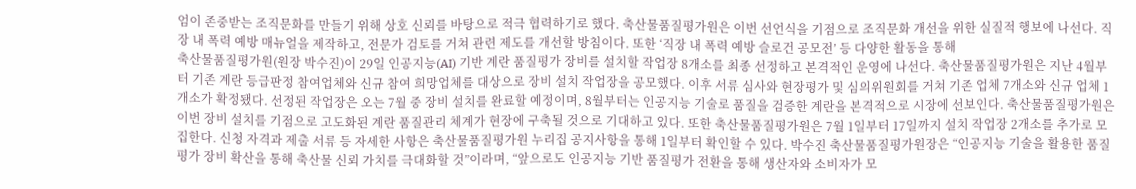엄이 존중받는 조직문화를 만들기 위해 상호 신뢰를 바탕으로 적극 협력하기로 했다. 축산물품질평가원은 이번 선언식을 기점으로 조직문화 개선을 위한 실질적 행보에 나선다. 직장 내 폭력 예방 매뉴얼을 제작하고, 전문가 검토를 거쳐 관련 제도를 개선할 방침이다. 또한 ‘직장 내 폭력 예방 슬로건 공모전’ 등 다양한 활동을 통해
축산물품질평가원(원장 박수진)이 29일 인공지능(AI) 기반 계란 품질평가 장비를 설치할 작업장 8개소를 최종 선정하고 본격적인 운영에 나선다. 축산물품질평가원은 지난 4월부터 기존 계란 등급판정 참여업체와 신규 참여 희망업체를 대상으로 장비 설치 작업장을 공모했다. 이후 서류 심사와 현장평가 및 심의위원회를 거쳐 기존 업체 7개소와 신규 업체 1개소가 확정됐다. 선정된 작업장은 오는 7월 중 장비 설치를 완료할 예정이며, 8월부터는 인공지능 기술로 품질을 검증한 계란을 본격적으로 시장에 선보인다. 축산물품질평가원은 이번 장비 설치를 기점으로 고도화된 계란 품질관리 체계가 현장에 구축될 것으로 기대하고 있다. 또한 축산물품질평가원은 7월 1일부터 17일까지 설치 작업장 2개소를 추가로 모집한다. 신청 자격과 제출 서류 등 자세한 사항은 축산물품질평가원 누리집 공지사항을 통해 1일부터 확인할 수 있다. 박수진 축산물품질평가원장은 “인공지능 기술을 활용한 품질평가 장비 확산을 통해 축산물 신뢰 가치를 극대화할 것”이라며, “앞으로도 인공지능 기반 품질평가 전환을 통해 생산자와 소비자가 모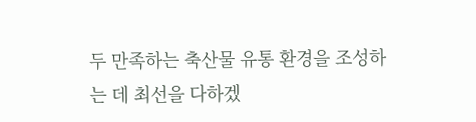두 만족하는 축산물 유통 환경을 조성하는 데 최선을 다하겠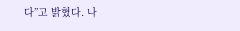다”고 밝혔다. 나